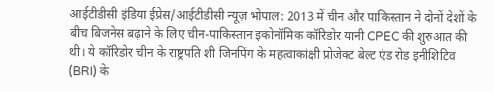आईटीडीसी इंडिया ईप्रेस/आईटीडीसी न्यूज़ भोपाल: 2013 में चीन और पाकिस्तान ने दोनों देशों के बीच बिजनेस बढ़ाने के लिए चीन-पाकिस्तान इकोनॉमिक कॉरिडोर यानी CPEC की शुरुआत की थी। ये कॉरिडोर चीन के राष्ट्रपति शी जिनपिंग के महत्वाकांक्षी प्रोजेक्ट बेल्ट एंड रोड इनीशिटिव (BRI) के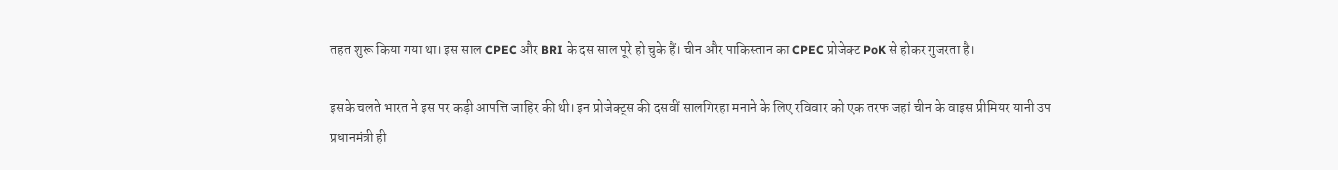तहत शुरू किया गया था। इस साल CPEC और BRI के दस साल पूरे हो चुके हैं। चीन और पाकिस्तान का CPEC प्रोजेक्ट PoK से होकर गुजरता है।

इसके चलते भारत ने इस पर कड़ी आपत्ति जाहिर की थी। इन प्रोजेक्ट्स की दसवीं सालगिरहा मनाने के लिए रविवार को एक तरफ जहां चीन के वाइस प्रीमियर यानी उप प्रधानमंत्री ही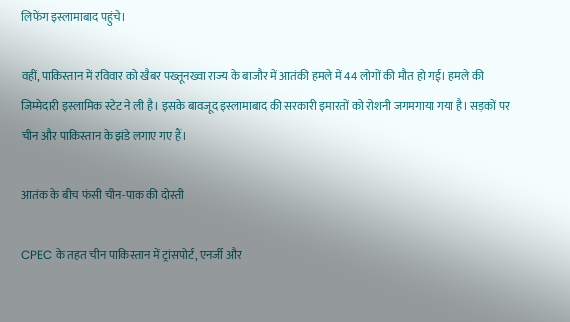लिफेंग इस्लामाबाद पहुंचे।

वहीं, पाकिस्तान में रविवार को खैबर पख्तूनख्वा राज्य के बाजौर में आतंकी हमले में 44 लोगों की मौत हो गई। हमले की जिम्मेदारी इस्लामिक स्टेट ने ली है। इसके बावजूद इस्लामाबाद की सरकारी इमारतों को रोशनी जगमगाया गया है। सड़कों पर चीन और पाकिस्तान के झंडे लगाए गए हैं।

आतंक के बीच फंसी चीन-पाक की दोस्ती

CPEC के तहत चीन पाकिस्तान में ट्रांसपोर्ट, एनर्जी और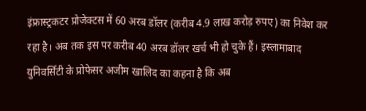इंफ्रास्ट्रकटर प्रोजेक्टस में 60 अरब डॉलर (करीब 4.9 लाख करोड़ रुपए) का निवेश कर रहा है। अब तक इस पर करीब 40 अरब डॉलर खर्च भी हो चुके हैं। इस्लामाबाद युनिवर्सिटी के प्रोफेसर अजीम खालिद का कहना है कि अब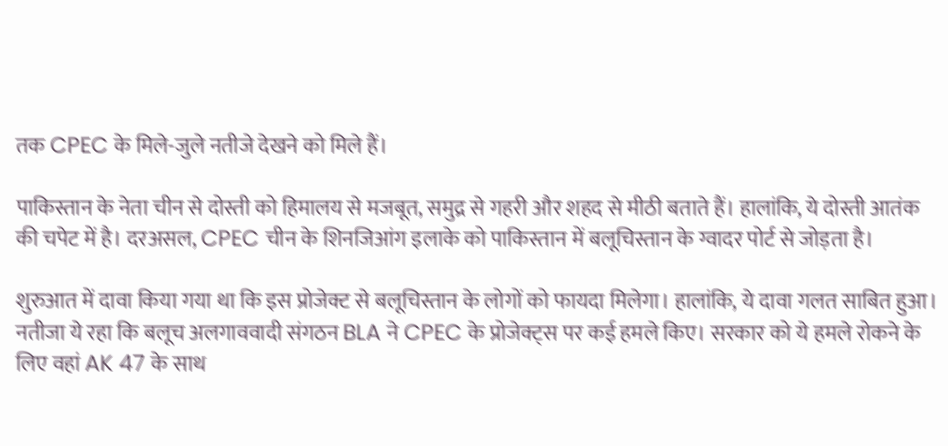तक CPEC के मिले-जुले नतीजे देखने को मिले हैं।

पाकिस्तान के नेता चीन से दोस्ती को हिमालय से मजबूत, समुद्र से गहरी और शहद से मीठी बताते हैं। हालांकि, ये दोस्ती आतंक की चपेट में है। दरअसल, CPEC चीन के शिनजिआंग इलाके को पाकिस्तान में बलूचिस्तान के ग्वादर पोर्ट से जोड़ता है।

शुरुआत में दावा किया गया था कि इस प्रोजेक्ट से बलूचिस्तान के लोगों को फायदा मिलेगा। हालांकि, ये दावा गलत साबित हुआ। नतीजा ये रहा कि बलूच अलगाववादी संगठन BLA ने CPEC के प्रोजेक्ट्स पर कई हमले किए। सरकार को ये हमले रोकने के लिए वहां AK 47 के साथ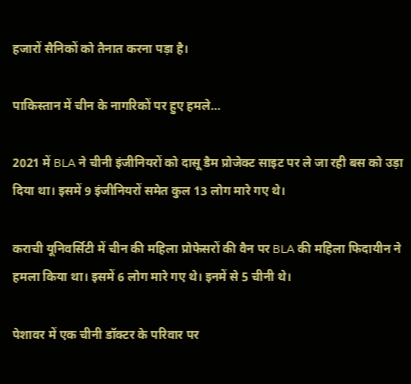हजारों सैनिकों को तैनात करना पड़ा है।

पाकिस्तान में चीन के नागरिकों पर हुए हमले…

2021 में BLA ने चीनी इंजीनियरों को दासू डैम प्रोजेक्ट साइट पर ले जा रही बस को उड़ा दिया था। इसमें 9 इंजीनियरों समेत कुल 13 लोग मारे गए थे।

कराची यूनिवर्सिटी में चीन की महिला प्रोफेसरों की वैन पर BLA की महिला फिदायीन ने हमला किया था। इसमें 6 लोग मारे गए थे। इनमें से 5 चीनी थे।

पेशावर में एक चीनी डॉक्टर के परिवार पर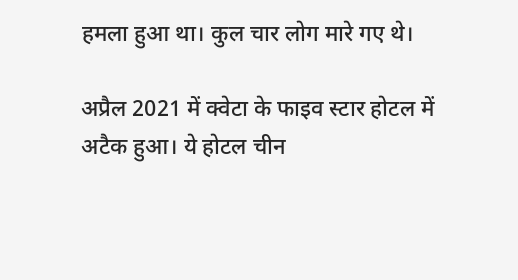हमला हुआ था। कुल चार लोग मारे गए थे।

अप्रैल 2021 में क्वेटा के फाइव स्टार होटल में अटैक हुआ। ये होटल चीन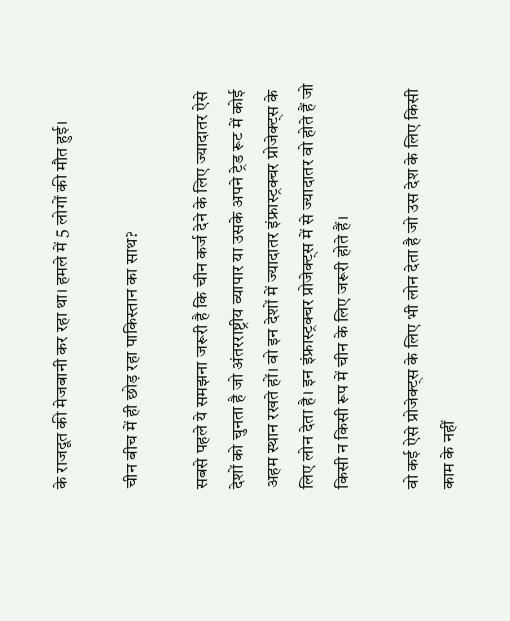के राजदूत की मेजबानी कर रहा था। हमले में 5 लोगों की मौत हुई।

चीन बीच में ही छोड़ रहा पाकिस्तान का साथ?

सबसे पहले ये समझना जरूरी है कि चीन कर्ज देने के लिए ज्यादातर ऐसे देशों को चुनता है जो अंतरराष्ट्रीय व्यापार या उसके अपने ट्रेड रूट में कोई अहम स्थान रखते हों। वो इन देशों में ज्यादातर इंफ्रास्ट्रक्चर प्रोजेक्ट्स के लिए लोन देता है। इन इंफ्रास्ट्रक्चर प्रोजेक्ट्स में से ज्यादातर वो होते हैं जो किसी न किसी रूप में चीन के लिए जरूरी होते हैं।

वो कई ऐसे प्रोजेक्ट्स के लिए भी लोन देता है जो उस देश के लिए किसी काम के नहीं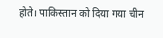होते। पाकिस्तान को दिया गया चीन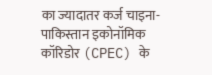का ज्यादातर कर्ज चाइना-पाकिस्तान इकोनॉमिक कॉरिडोर (CPEC) के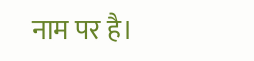नाम पर है।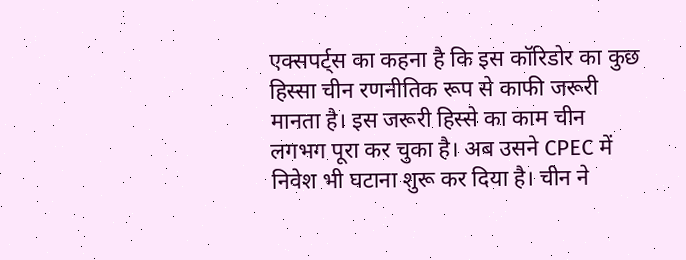एक्सपर्ट्स का कहना है कि इस कॉरिडोर का कुछ हिस्सा चीन रणनीतिक रूप से काफी जरूरी मानता है। इस जरूरी हिस्से का काम चीन लगभग पूरा कर चुका है। अब उसने CPEC में निवेश भी घटाना शुरू कर दिया है। चीन ने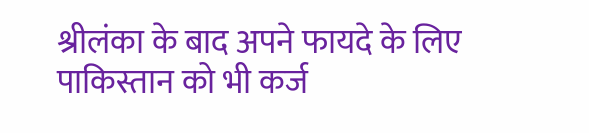श्रीलंका के बाद अपने फायदे के लिए पाकिस्तान को भी कर्ज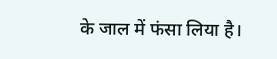के जाल में फंसा लिया है।